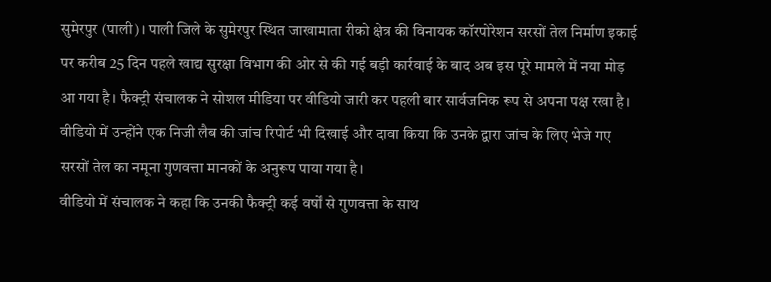सुमेरपुर (पाली)। पाली जिले के सुमेरपुर स्थित जाखामाता रीको क्षेत्र की विनायक कॉरपोरेशन सरसों तेल निर्माण इकाई पर करीब 25 दिन पहले खाद्य सुरक्षा विभाग की ओर से की गई बड़ी कार्रवाई के बाद अब इस पूरे मामले में नया मोड़ आ गया है। फैक्ट्री संचालक ने सोशल मीडिया पर वीडियो जारी कर पहली बार सार्वजनिक रूप से अपना पक्ष रखा है। वीडियो में उन्होंने एक निजी लैब की जांच रिपोर्ट भी दिखाई और दावा किया कि उनके द्वारा जांच के लिए भेजे गए सरसों तेल का नमूना गुणवत्ता मानकों के अनुरूप पाया गया है।
वीडियो में संचालक ने कहा कि उनकी फैक्ट्री कई वर्षों से गुणवत्ता के साथ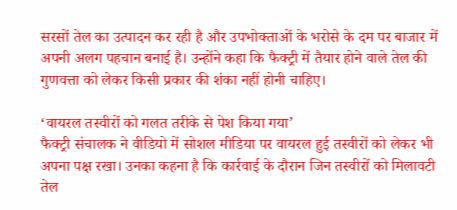सरसों तेल का उत्पादन कर रही है और उपभोक्ताओं के भरोसे के दम पर बाजार में अपनी अलग पहचान बनाई है। उन्होंने कहा कि फैक्ट्री में तैयार होने वाले तेल की गुणवत्ता को लेकर किसी प्रकार की शंका नहीं होनी चाहिए।

‘वायरल तस्वीरों को गलत तरीके से पेश किया गया’
फैक्ट्री संचालक ने वीडियो में सोशल मीडिया पर वायरल हुई तस्वीरों को लेकर भी अपना पक्ष रखा। उनका कहना है कि कार्रवाई के दौरान जिन तस्वीरों को मिलावटी तेल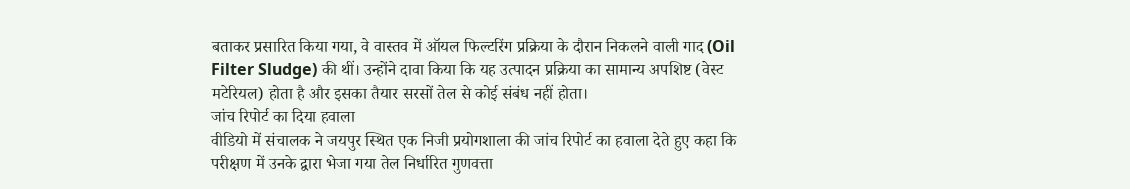बताकर प्रसारित किया गया, वे वास्तव में ऑयल फिल्टरिंग प्रक्रिया के दौरान निकलने वाली गाद (Oil Filter Sludge) की थीं। उन्होंने दावा किया कि यह उत्पादन प्रक्रिया का सामान्य अपशिष्ट (वेस्ट मटेरियल) होता है और इसका तैयार सरसों तेल से कोई संबंध नहीं होता।
जांच रिपोर्ट का दिया हवाला
वीडियो में संचालक ने जयपुर स्थित एक निजी प्रयोगशाला की जांच रिपोर्ट का हवाला देते हुए कहा कि परीक्षण में उनके द्वारा भेजा गया तेल निर्धारित गुणवत्ता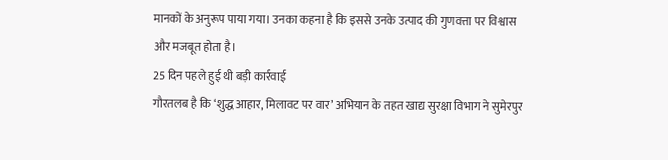मानकों के अनुरूप पाया गया। उनका कहना है कि इससे उनके उत्पाद की गुणवत्ता पर विश्वास और मजबूत होता है।
25 दिन पहले हुई थी बड़ी कार्रवाई
गौरतलब है कि ‘शुद्ध आहार, मिलावट पर वार’ अभियान के तहत खाद्य सुरक्षा विभाग ने सुमेरपुर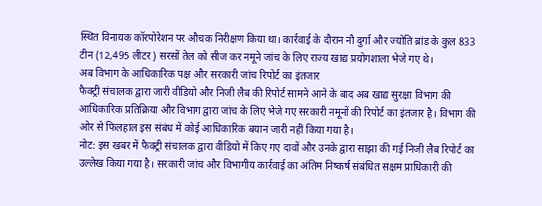स्थित विनायक कॉरपोरेशन पर औचक निरीक्षण किया था। कार्रवाई के दौरान नौ दुर्गा और ज्योति ब्रांड के कुल 833 टीन (12,495 लीटर) सरसों तेल को सीज कर नमूने जांच के लिए राज्य खाद्य प्रयोगशाला भेजे गए थे।
अब विभाग के आधिकारिक पक्ष और सरकारी जांच रिपोर्ट का इंतजार
फैक्ट्री संचालक द्वारा जारी वीडियो और निजी लैब की रिपोर्ट सामने आने के बाद अब खाद्य सुरक्षा विभाग की आधिकारिक प्रतिक्रिया और विभाग द्वारा जांच के लिए भेजे गए सरकारी नमूनों की रिपोर्ट का इंतजार है। विभाग की ओर से फिलहाल इस संबंध में कोई आधिकारिक बयान जारी नहीं किया गया है।
नोट: इस खबर में फैक्ट्री संचालक द्वारा वीडियो में किए गए दावों और उनके द्वारा साझा की गई निजी लैब रिपोर्ट का उल्लेख किया गया है। सरकारी जांच और विभागीय कार्रवाई का अंतिम निष्कर्ष संबंधित सक्षम प्राधिकारी की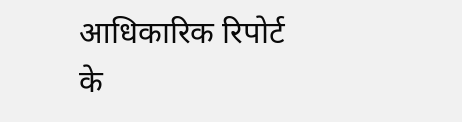आधिकारिक रिपोर्ट के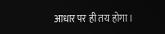आधार पर ही तय होगा।